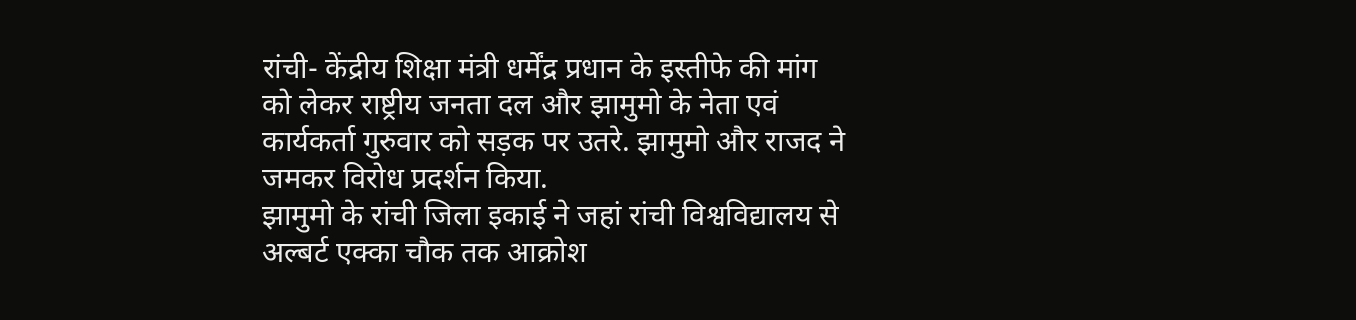रांची- केंद्रीय शिक्षा मंत्री धर्मेंद्र प्रधान के इस्तीफे की मांग को लेकर राष्ट्रीय जनता दल और झामुमो के नेता एवं कार्यकर्ता गुरुवार को सड़क पर उतरे. झामुमो और राजद ने जमकर विरोध प्रदर्शन किया.
झामुमो के रांची जिला इकाई ने जहां रांची विश्वविद्यालय से अल्बर्ट एक्का चौक तक आक्रोश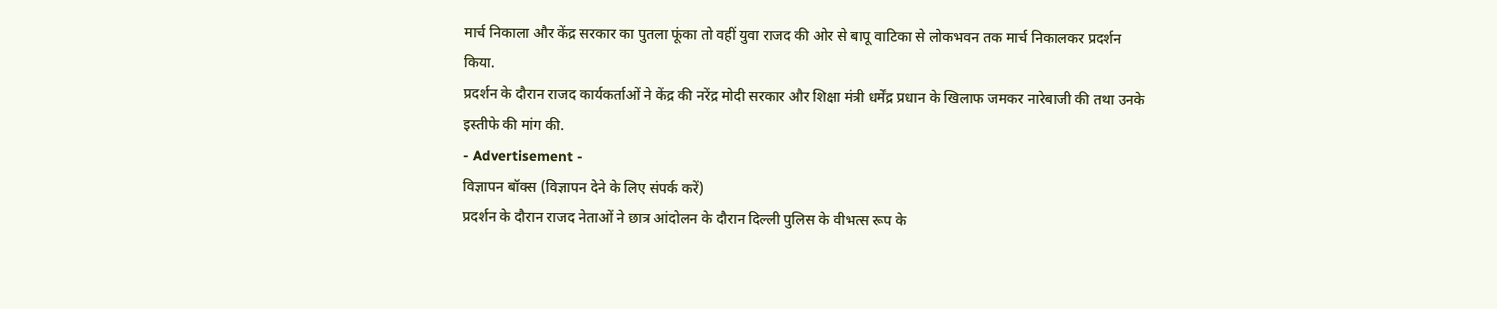मार्च निकाला और केंद्र सरकार का पुतला फूंका तो वहीं युवा राजद की ओर से बापू वाटिका से लोकभवन तक मार्च निकालकर प्रदर्शन किया.
प्रदर्शन के दौरान राजद कार्यकर्ताओं ने केंद्र की नरेंद्र मोदी सरकार और शिक्षा मंत्री धर्मेंद्र प्रधान के खिलाफ जमकर नारेबाजी की तथा उनके इस्तीफे की मांग की.
- Advertisement -
विज्ञापन बॉक्स (विज्ञापन देने के लिए संपर्क करें)
प्रदर्शन के दौरान राजद नेताओं ने छात्र आंदोलन के दौरान दिल्ली पुलिस के वीभत्स रूप के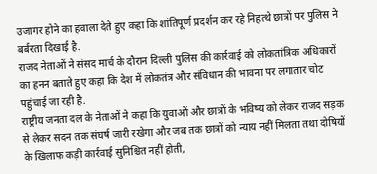उजागर होने का हवाला देते हुए कहा कि शांतिपूर्ण प्रदर्शन कर रहे निहत्थे छात्रों पर पुलिस ने बर्बरता दिखाई है.
राजद नेताओं ने संसद मार्च के दौरान दिल्ली पुलिस की कार्रवाई को लोकतांत्रिक अधिकारों का हनन बताते हुए कहा कि देश में लोकतंत्र और संविधान की भावना पर लगातार चोट पहुंचाई जा रही है.
राष्ट्रीय जनता दल के नेताओं ने कहा कि युवाओं और छात्रों के भविष्य को लेकर राजद सड़क से लेकर सदन तक संघर्ष जारी रखेगा और जब तक छात्रों को न्याय नहीं मिलता तथा दोषियों के खिलाफ कड़ी कार्रवाई सुनिश्चित नहीं होती,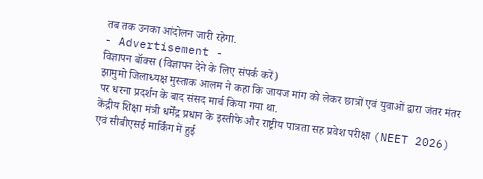तब तक उनका आंदोलन जारी रहेगा.
- Advertisement -
विज्ञापन बॉक्स (विज्ञापन देने के लिए संपर्क करें)
झामुमो जिलाध्यक्ष मुस्ताक आलम ने कहा कि जायज मांग को लेकर छात्रों एवं युवाओं द्वारा जंतर मंतर पर धरना प्रदर्शन के बाद संसद मार्च किया गया था.
केंद्रीय शिक्षा मंत्री धर्मेंद्र प्रधान के इस्तीफे और राष्ट्रीय पात्रता सह प्रवेश परीक्षा (NEET 2026) एवं सीबीएसई मार्किंग में हुई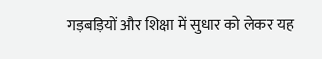गड़बड़ियों और शिक्षा में सुधार को लेकर यह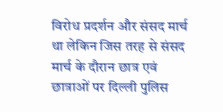विरोध प्रदर्शन और संसद मार्च था लेकिन जिस तरह से संसद मार्च के दौरान छात्र एवं छात्राओं पर दिल्ली पुलिस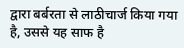द्वारा बर्बरता से लाठीचार्ज किया गया है, उससे यह साफ है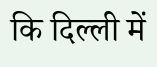कि दिल्ली में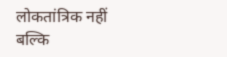लोकतांत्रिक नहीं बल्कि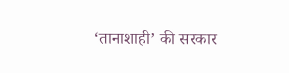‘तानाशाही’ की सरकार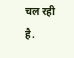चल रही है.